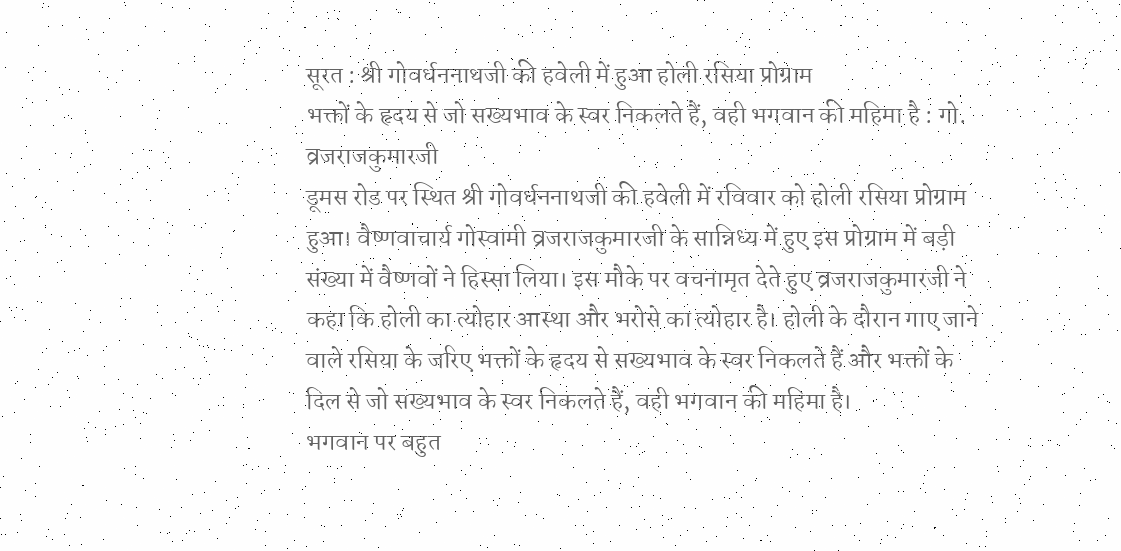सूरत : श्री गोवर्धननाथजी की हवेली में हुआ होली रसिया प्रोग्राम
भक्तों के हृदय से जो सख्यभाव के स्वर निकलते हैं, वही भगवान की महिमा है : गो. व्रजराजकुमारजी
डूमस रोड पर स्थित श्री गोवर्धननाथजी की हवेली में रविवार को होली रसिया प्रोग्राम हुआ। वैष्णवाचार्य गोस्वामी व्रजराजकुमारजी के सान्निध्य में हुए इस प्रोग्राम में बड़ी संख्या में वैष्णवों ने हिस्सा लिया। इस मौके पर वचनामृत देते हुए व्रजराजकुमारजी ने कहा कि होली का त्योहार आस्था और भरोसे का त्योहार है। होली के दौरान गाए जाने वाले रसिया के जरिए भक्तों के हृदय से सख्यभाव के स्वर निकलते हैं और भक्तों के दिल से जो सख्यभाव के स्वर निकलते हैं, वही भगवान की महिमा है।
भगवान पर बहुत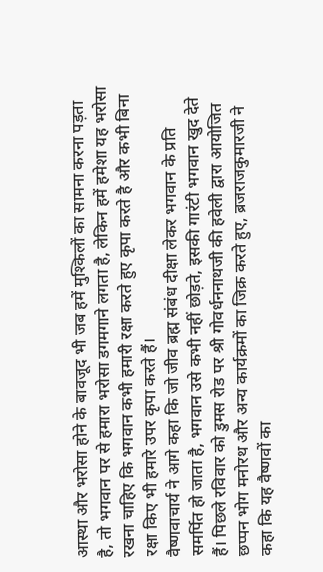आस्था और भरोसा होने के बावजूद भी जब हमें मुश्किलों का सामना करना पड़ता है, तो भगवान पर से हमारा भरोसा डगमगाने लगता है, लेकिन हमें हमेशा यह भरोसा रखना चाहिए कि भगवान कभी हमारी रक्षा करते हुए कृपा करते है और कभी बिना रक्षा किए भी हमारे उपर कृपा करते हैं।
वैष्णवाचार्य ने आगे कहा कि जो जीव ब्रह्म संबंध दीक्षा लेकर भगवान के प्रति समर्पित हो जाता है, भगवान उसे कभी नहीं छोड़ते, इसकी गारंटी भगवान खुद देते हैं। पिछले रविवार को डुमस रोड पर श्री गोवर्धननाथजी की हवेली द्वारा आयोजित छप्पन भोग मनोरथ और अन्य कार्यक्रमों का जिक्र करते हुए, ब्रजराजकुमारजी ने कहा कि यह वैष्णवों का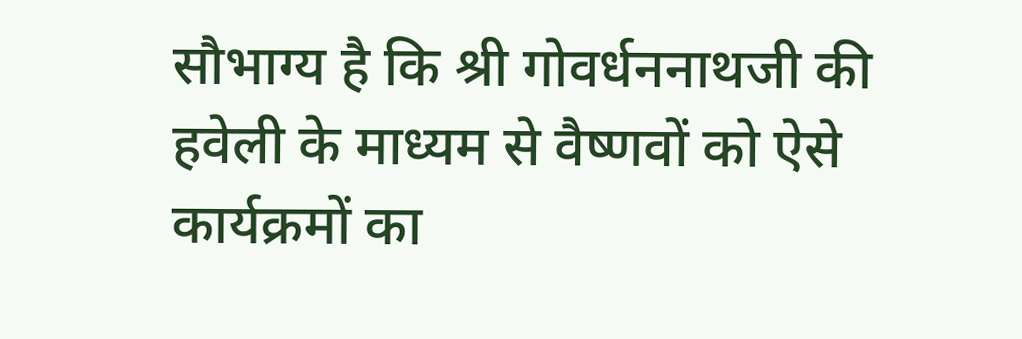सौभाग्य है कि श्री गोवर्धननाथजी की हवेली के माध्यम से वैष्णवों को ऐसे कार्यक्रमों का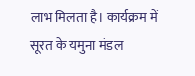लाभ मिलता है। कार्यक्रम में सूरत के यमुना मंडल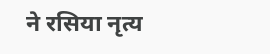ने रसिया नृत्य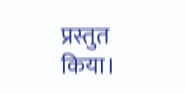प्रस्तुत किया।